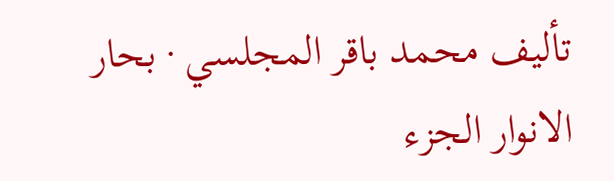تأليف محمد باقر المجلسي · بحار الانوار الجزء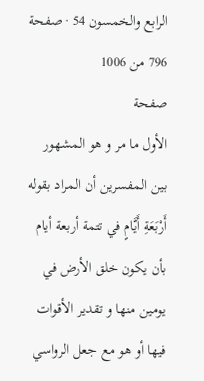الرابع والخمسون 54 · صفحة 796 من 1006
صفحة
الأول ما مر و هو المشهور بين المفسرين أن المراد بقوله أَرْبَعَةِ أَيَّامٍ في تتمة أربعة أيام بأن يكون خلق الأرض في يومين منها و تقدير الأقوات فيها أو هو مع جعل الرواسي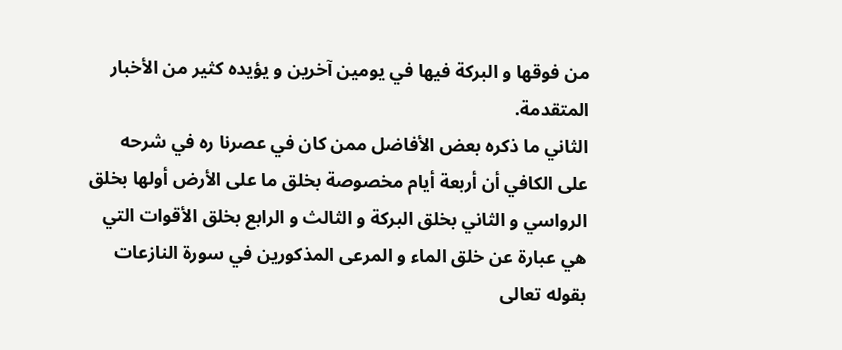من فوقها و البركة فيها في يومين آخرين و يؤيده كثير من الأخبار المتقدمة.
الثاني ما ذكره بعض الأفاضل ممن كان في عصرنا ره في شرحه على الكافي أن أربعة أيام مخصوصة بخلق ما على الأرض أولها بخلق الرواسي و الثاني بخلق البركة و الثالث و الرابع بخلق الأقوات التي هي عبارة عن خلق الماء و المرعى المذكورين في سورة النازعات بقوله تعالى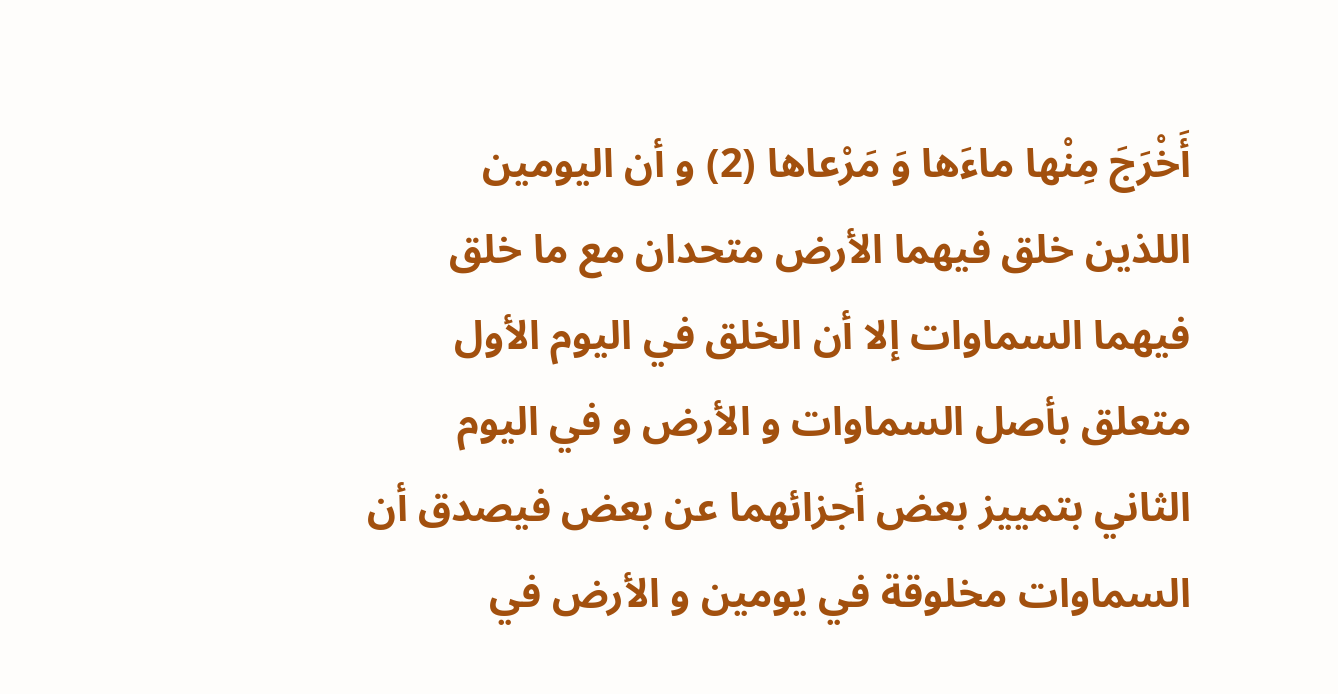أَخْرَجَ مِنْها ماءَها وَ مَرْعاها (2) و أن اليومين اللذين خلق فيهما الأرض متحدان مع ما خلق فيهما السماوات إلا أن الخلق في اليوم الأول متعلق بأصل السماوات و الأرض و في اليوم الثاني بتمييز بعض أجزائهما عن بعض فيصدق أن السماوات مخلوقة في يومين و الأرض في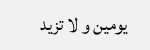يومين و لا تزيد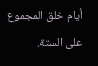أيام خلق المجموع على الستة.